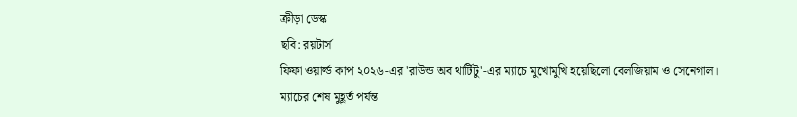ক্রীড়া ডেস্ক
ছবি: রয়টার্স
ফিফা ওয়ার্ল্ড কাপ ২০২৬-এর 'রাউন্ড অব থার্টিটু'-এর ম্যাচে মুখোমুখি হয়েছিলো বেলজিয়াম ও সেনেগাল। ম্যাচের শেষ মুহূর্ত পর্যন্ত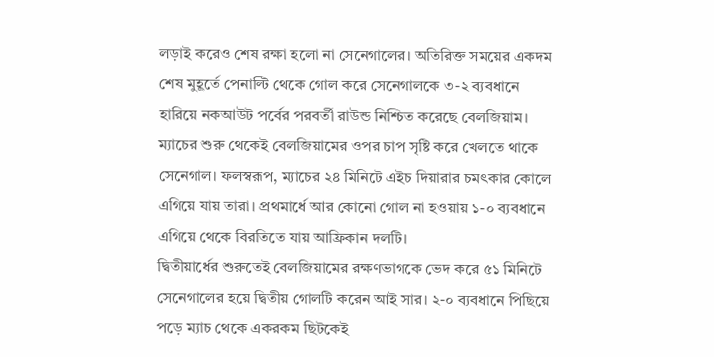লড়াই করেও শেষ রক্ষা হলো না সেনেগালের। অতিরিক্ত সময়ের একদম শেষ মুহূর্তে পেনাল্টি থেকে গোল করে সেনেগালকে ৩-২ ব্যবধানে হারিয়ে নকআউট পর্বের পরবর্তী রাউন্ড নিশ্চিত করেছে বেলজিয়াম।
ম্যাচের শুরু থেকেই বেলজিয়ামের ওপর চাপ সৃষ্টি করে খেলতে থাকে সেনেগাল। ফলস্বরূপ, ম্যাচের ২৪ মিনিটে এইচ দিয়ারার চমৎকার কোলে এগিয়ে যায় তারা। প্রথমার্ধে আর কোনো গোল না হওয়ায় ১-০ ব্যবধানে এগিয়ে থেকে বিরতিতে যায় আফ্রিকান দলটি।
দ্বিতীয়ার্ধের শুরুতেই বেলজিয়ামের রক্ষণভাগকে ভেদ করে ৫১ মিনিটে সেনেগালের হয়ে দ্বিতীয় গোলটি করেন আই সার। ২-০ ব্যবধানে পিছিয়ে পড়ে ম্যাচ থেকে একরকম ছিটকেই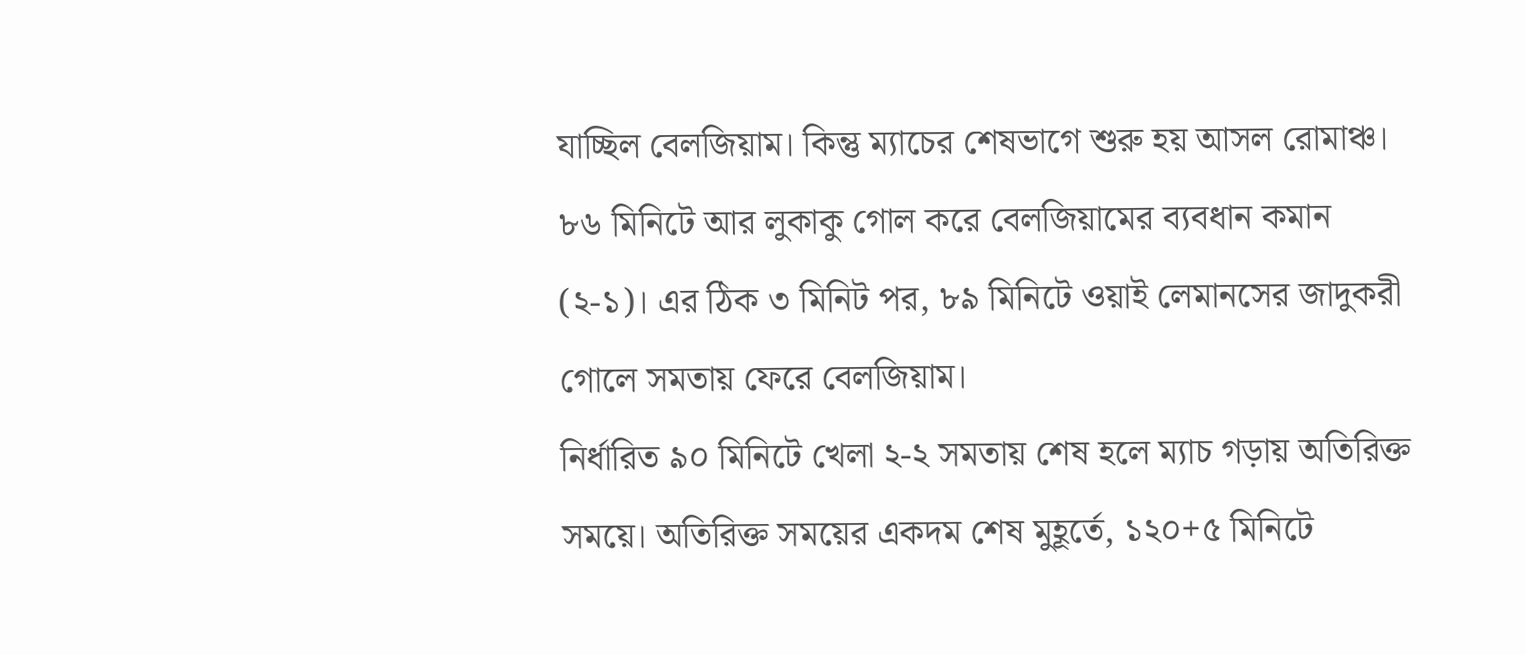যাচ্ছিল বেলজিয়াম। কিন্তু ম্যাচের শেষভাগে শুরু হয় আসল রোমাঞ্চ। ৮৬ মিনিটে আর লুকাকু গোল করে বেলজিয়ামের ব্যবধান কমান (২-১)। এর ঠিক ৩ মিনিট পর, ৮৯ মিনিটে ওয়াই লেমানসের জাদুকরী গোলে সমতায় ফেরে বেলজিয়াম।
নির্ধারিত ৯০ মিনিটে খেলা ২-২ সমতায় শেষ হলে ম্যাচ গড়ায় অতিরিক্ত সময়ে। অতিরিক্ত সময়ের একদম শেষ মুহূর্তে, ১২০+৫ মিনিটে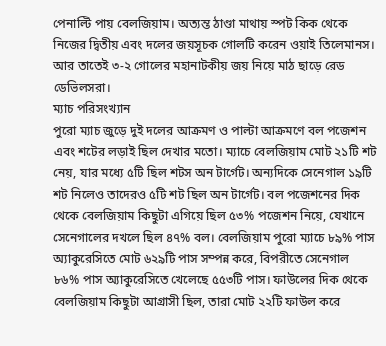পেনাল্টি পায় বেলজিয়াম। অত্যন্ত ঠাণ্ডা মাথায় স্পট কিক থেকে নিজের দ্বিতীয় এবং দলের জয়সূচক গোলটি করেন ওয়াই তিলেমানস। আর তাতেই ৩-২ গোলের মহানাটকীয় জয় নিয়ে মাঠ ছাড়ে রেড ডেভিলসরা।
ম্যাচ পরিসংখ্যান
পুরো ম্যাচ জুড়ে দুই দলের আক্রমণ ও পাল্টা আক্রমণে বল পজেশন এবং শটের লড়াই ছিল দেখার মতো। ম্যাচে বেলজিয়াম মোট ২১টি শট নেয়, যার মধ্যে ৫টি ছিল শটস অন টার্গেট। অন্যদিকে সেনেগাল ১৯টি শট নিলেও তাদেরও ৫টি শট ছিল অন টার্গেট। বল পজেশনের দিক থেকে বেলজিয়াম কিছুটা এগিয়ে ছিল ৫৩% পজেশন নিয়ে, যেখানে সেনেগালের দখলে ছিল ৪৭% বল। বেলজিয়াম পুরো ম্যাচে ৮৯% পাস অ্যাকুরেসিতে মোট ৬২৯টি পাস সম্পন্ন করে, বিপরীতে সেনেগাল ৮৬% পাস অ্যাকুরেসিতে খেলেছে ৫৫৩টি পাস। ফাউলের দিক থেকে বেলজিয়াম কিছুটা আগ্রাসী ছিল, তারা মোট ২২টি ফাউল করে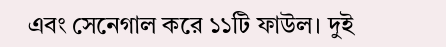এবং সেনেগাল করে ১১টি ফাউল। দুই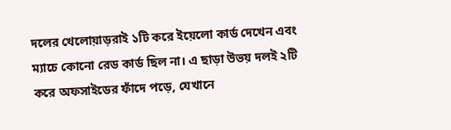দলের খেলোয়াড়রাই ১টি করে ইয়েলো কার্ড দেখেন এবং ম্যাচে কোনো রেড কার্ড ছিল না। এ ছাড়া উভয় দলই ২টি করে অফসাইডের ফাঁদে পড়ে, যেখানে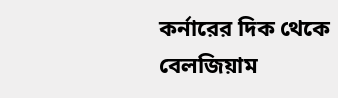কর্নারের দিক থেকে বেলজিয়াম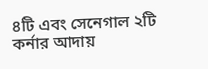৪টি এবং সেনেগাল ২টি কর্নার আদায়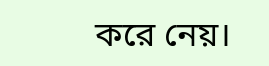করে নেয়।